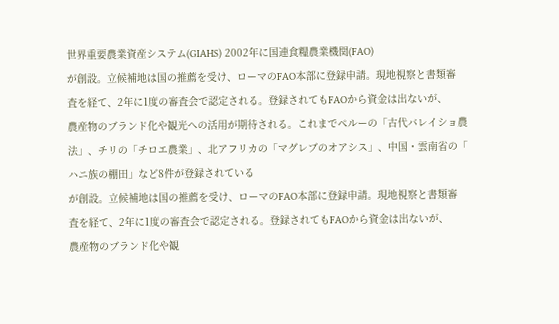世界重要農業資産システム(GIAHS) 2002年に国連食糧農業機関(FAO)
が創設。立候補地は国の推薦を受け、ローマのFAO本部に登録申請。現地視察と書類審
査を経て、2年に1度の審査会で認定される。登録されてもFAOから資金は出ないが、
農産物のブランド化や観光への活用が期待される。これまでペルーの「古代バレイショ農
法」、チリの「チロエ農業」、北アフリカの「マグレブのオアシス」、中国・雲南省の「
ハニ族の棚田」など8件が登録されている
が創設。立候補地は国の推薦を受け、ローマのFAO本部に登録申請。現地視察と書類審
査を経て、2年に1度の審査会で認定される。登録されてもFAOから資金は出ないが、
農産物のブランド化や観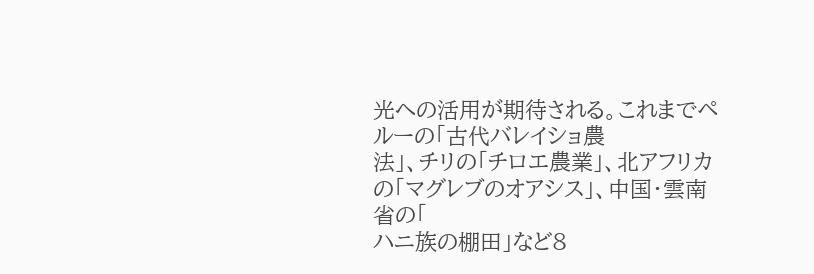光への活用が期待される。これまでペルーの「古代バレイショ農
法」、チリの「チロエ農業」、北アフリカの「マグレブのオアシス」、中国・雲南省の「
ハニ族の棚田」など8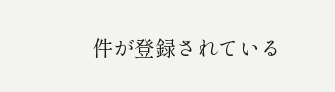件が登録されている